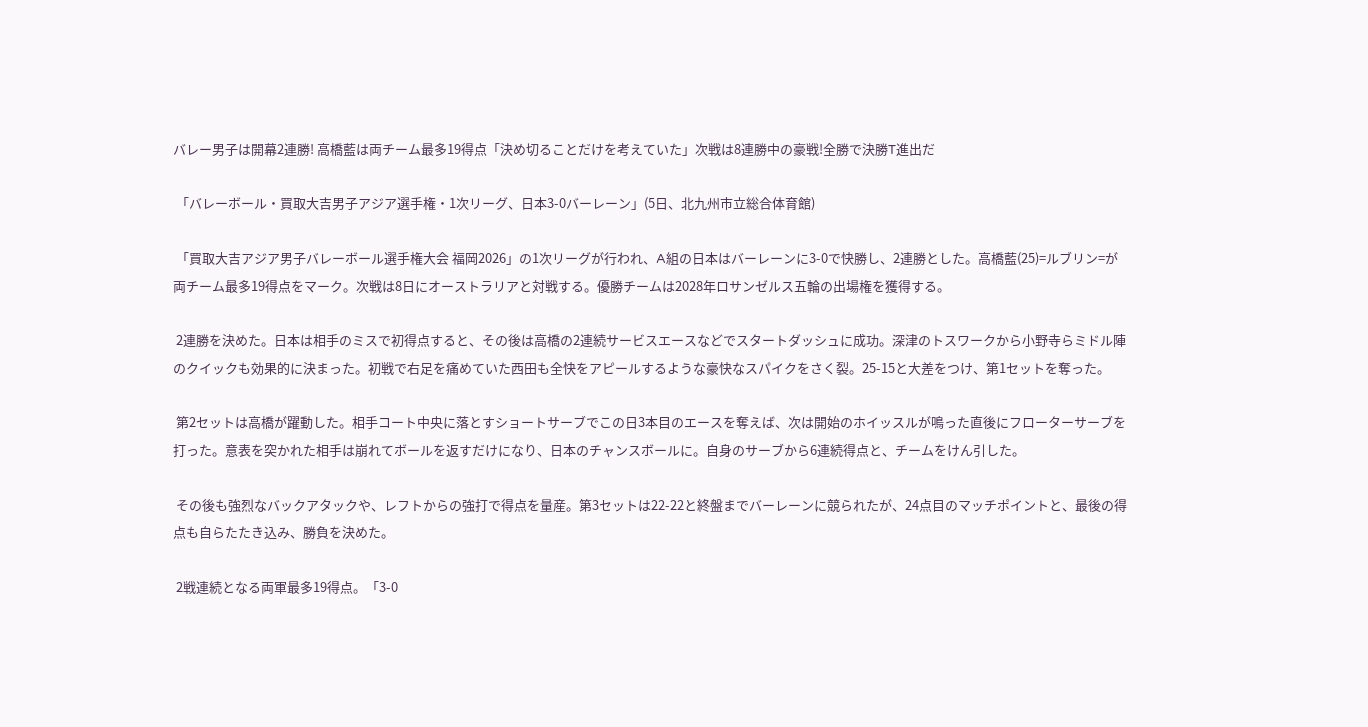バレー男子は開幕2連勝! 高橋藍は両チーム最多19得点「決め切ることだけを考えていた」次戦は8連勝中の豪戦!全勝で決勝T進出だ

 「バレーボール・買取大吉男子アジア選手権・1次リーグ、日本3-0バーレーン」(5日、北九州市立総合体育館)

 「買取大吉アジア男子バレーボール選手権大会 福岡2026」の1次リーグが行われ、A組の日本はバーレーンに3-0で快勝し、2連勝とした。高橋藍(25)=ルブリン=が両チーム最多19得点をマーク。次戦は8日にオーストラリアと対戦する。優勝チームは2028年ロサンゼルス五輪の出場権を獲得する。

 2連勝を決めた。日本は相手のミスで初得点すると、その後は高橋の2連続サービスエースなどでスタートダッシュに成功。深津のトスワークから小野寺らミドル陣のクイックも効果的に決まった。初戦で右足を痛めていた西田も全快をアピールするような豪快なスパイクをさく裂。25-15と大差をつけ、第1セットを奪った。

 第2セットは高橋が躍動した。相手コート中央に落とすショートサーブでこの日3本目のエースを奪えば、次は開始のホイッスルが鳴った直後にフローターサーブを打った。意表を突かれた相手は崩れてボールを返すだけになり、日本のチャンスボールに。自身のサーブから6連続得点と、チームをけん引した。

 その後も強烈なバックアタックや、レフトからの強打で得点を量産。第3セットは22-22と終盤までバーレーンに競られたが、24点目のマッチポイントと、最後の得点も自らたたき込み、勝負を決めた。

 2戦連続となる両軍最多19得点。「3-0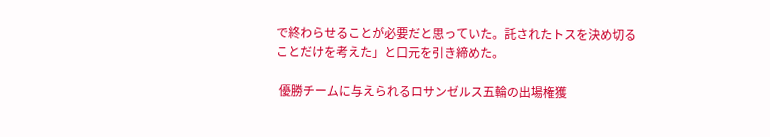で終わらせることが必要だと思っていた。託されたトスを決め切ることだけを考えた」と口元を引き締めた。

 優勝チームに与えられるロサンゼルス五輪の出場権獲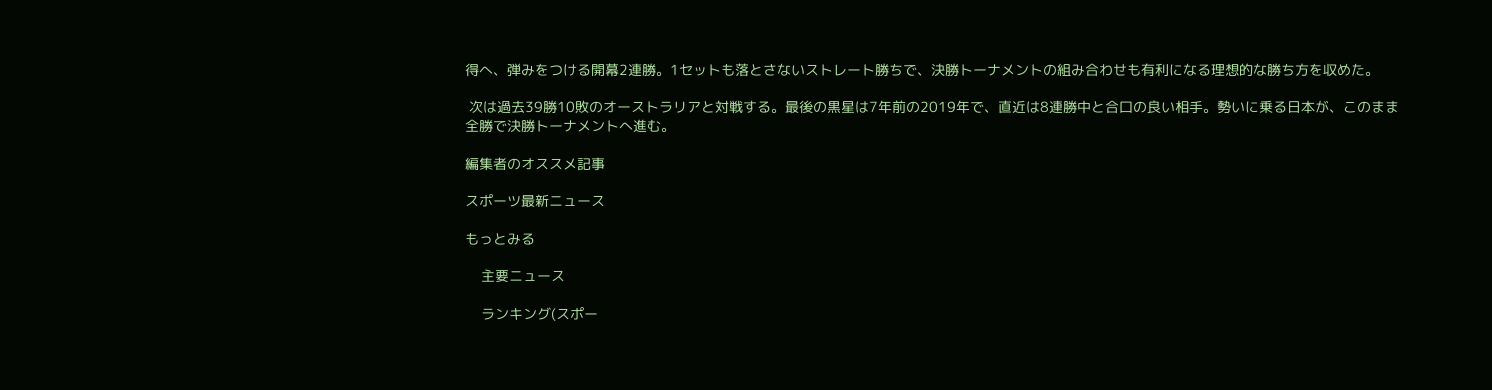得へ、弾みをつける開幕2連勝。1セットも落とさないストレート勝ちで、決勝トーナメントの組み合わせも有利になる理想的な勝ち方を収めた。

 次は過去39勝10敗のオーストラリアと対戦する。最後の黒星は7年前の2019年で、直近は8連勝中と合口の良い相手。勢いに乗る日本が、このまま全勝で決勝トーナメントへ進む。

編集者のオススメ記事

スポーツ最新ニュース

もっとみる

    主要ニュース

    ランキング(スポー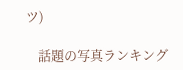ツ)

    話題の写真ランキング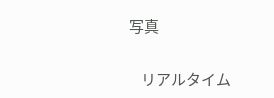写真

    リアルタイム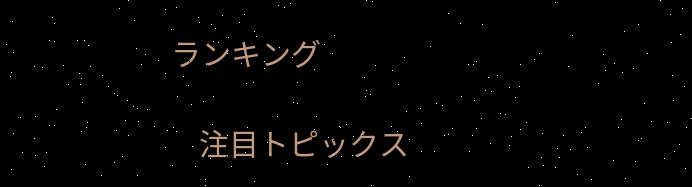ランキング

    注目トピックス